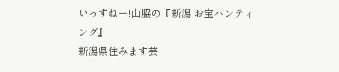いっすねー!山脇の『新潟 お宝ハンティング』
新潟県住みます芸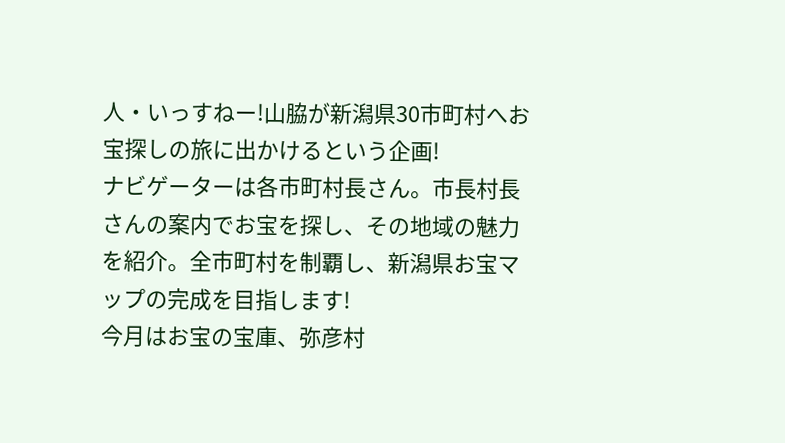人・いっすねー!山脇が新潟県30市町村へお宝探しの旅に出かけるという企画!
ナビゲーターは各市町村長さん。市長村長さんの案内でお宝を探し、その地域の魅力を紹介。全市町村を制覇し、新潟県お宝マップの完成を目指します!
今月はお宝の宝庫、弥彦村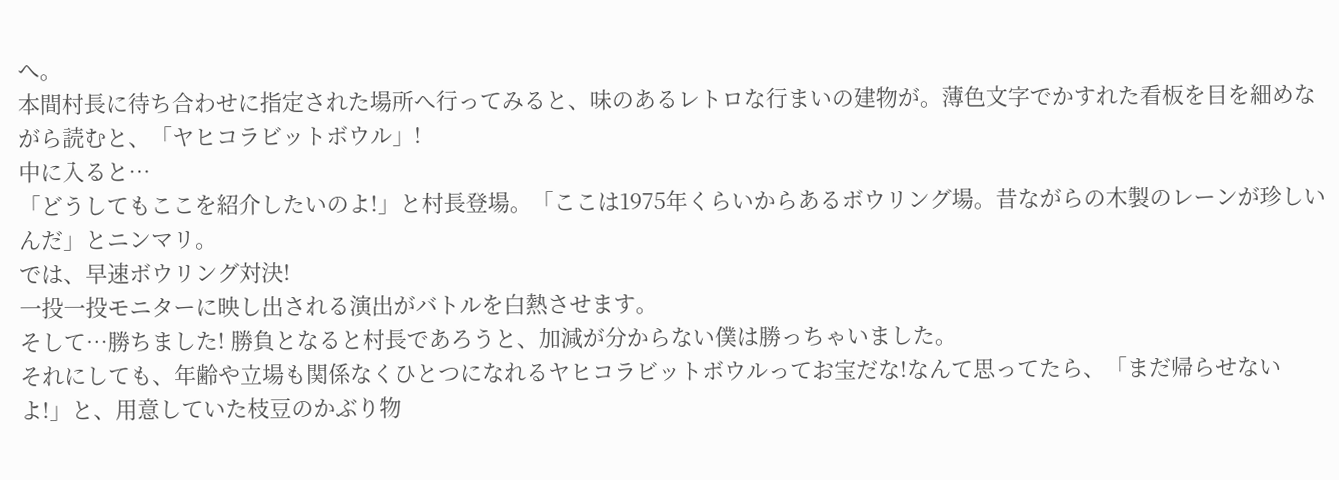へ。
本間村長に待ち合わせに指定された場所へ行ってみると、味のあるレトロな行まいの建物が。薄色文字でかすれた看板を目を細めながら読むと、「ヤヒコラビットボウル」!
中に入ると…
「どうしてもここを紹介したいのよ!」と村長登場。「ここは1975年くらいからあるボウリング場。昔ながらの木製のレーンが珍しいんだ」とニンマリ。
では、早速ボウリング対決!
一投一投モニターに映し出される演出がバトルを白熱させます。
そして…勝ちました! 勝負となると村長であろうと、加減が分からない僕は勝っちゃいました。
それにしても、年齢や立場も関係なくひとつになれるヤヒコラビットボウルってお宝だな!なんて思ってたら、「まだ帰らせないよ!」と、用意していた枝豆のかぶり物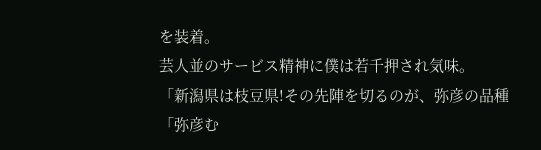を装着。
芸人並のサービス精神に僕は若千押され気味。
「新潟県は枝豆県!その先陣を切るのが、弥彦の品種「弥彦む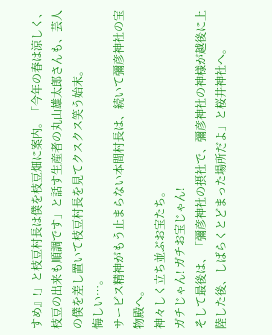すめ』!」と枝豆村長は僕を枝豆畑に案内。「今年の春は涼しく、枝豆の出来も順調です」と話す生産者の丸山雄太郎さんも、芸人の僕を差し置いて枝豆村長を見てクスクス笑う始末。
悔しい…。
サービス精神がもう止まらない本間村長は、続いて彌彦神社の宝物殿へ。
神々しく立ち並ぶお宝たち。
ガチじゃん! ガチお宝じゃん!
そして最後は、「彌彦神社の摂社で、彌彦神社の神様が越後に上陸した後、しばらくとどまった場所だよ」と桜井神社へ。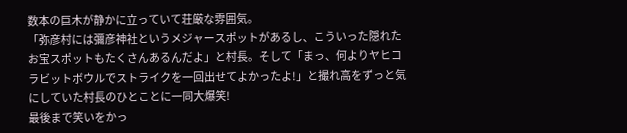数本の巨木が静かに立っていて荘厳な雰囲気。
「弥彦村には彌彦神社というメジャースポットがあるし、こういった隠れたお宝スポットもたくさんあるんだよ」と村長。そして「まっ、何よりヤヒコラビットボウルでストライクを一回出せてよかったよ!」と撮れ高をずっと気にしていた村長のひとことに一同大爆笑!
最後まで笑いをかっ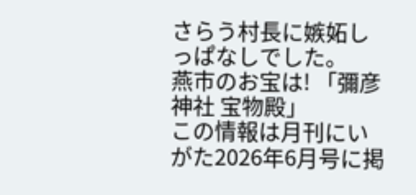さらう村長に嫉妬しっぱなしでした。
燕市のお宝は! 「彌彦神社 宝物殿」
この情報は⽉刊にいがた2026年6⽉号に掲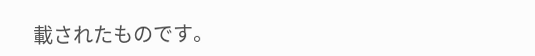載されたものです。